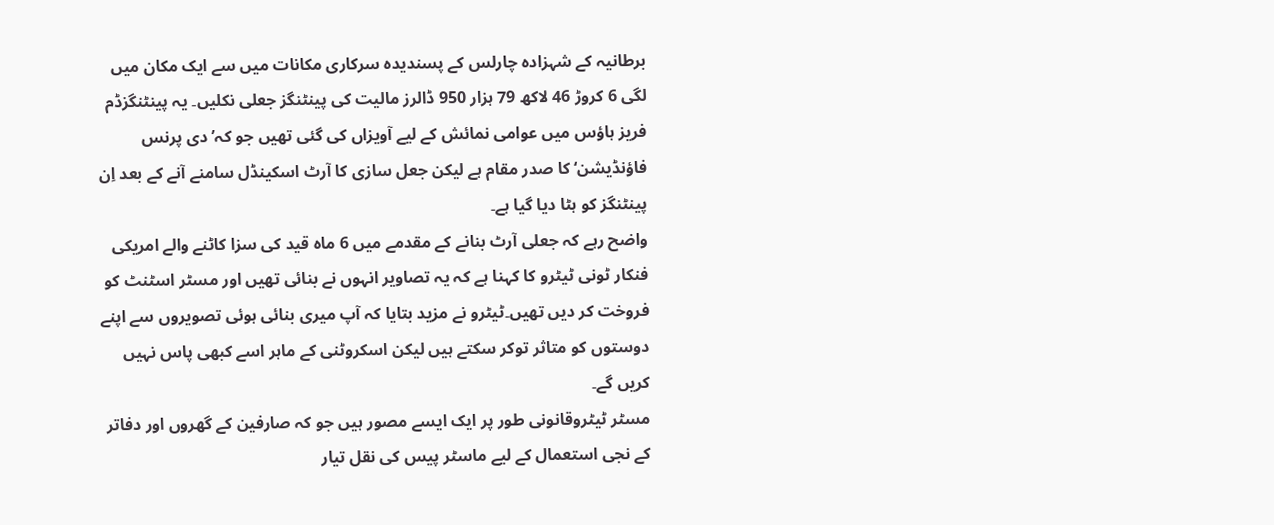برطانیہ کے شہزادہ چارلس کے پسندیدہ سرکاری مکانات میں سے ایک مکان میں لگی 6 کروڑ 46 لاکھ 79 ہزار 950 ڈالرز مالیت کی پینٹنگز جعلی نکلیں۔ یہ پینٹنگزڈم فریز ہاؤس میں عوامی نمائش کے لیے آویزاں کی گئی تھیں جو کہ’دی پرنس فاؤنڈیشن‘ کا صدر مقام ہے لیکن جعل سازی کا آرٹ اسکینڈل سامنے آنے کے بعد اِن پینٹنگز کو ہٹا دیا گیا ہے۔
واضح رہے کہ جعلی آرٹ بنانے کے مقدمے میں 6 ماہ قید کی سزا کاٹنے والے امریکی فنکار ٹونی ٹیٹرو کا کہنا ہے کہ یہ تصاویر انہوں نے بنائی تھیں اور مسٹر اسٹنٹ کو فروخت کر دیں تھیں۔ٹیٹرو نے مزید بتایا کہ آپ میری بنائی ہوئی تصویروں سے اپنے دوستوں کو متاثر توکر سکتے ہیں لیکن اسکروٹنی کے ماہر اسے کبھی پاس نہیں کریں گے۔
مسٹر ٹیٹروقانونی طور پر ایک ایسے مصور ہیں جو کہ صارفین کے گھروں اور دفاتر کے نجی استعمال کے لیے ماسٹر پیس کی نقل تیار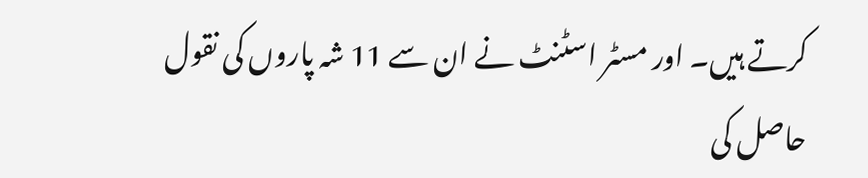کرتے ہیں۔ اور مسٹر اسٹنٹ نے ان سے 11 شہ پاروں کی نقول حاصل کی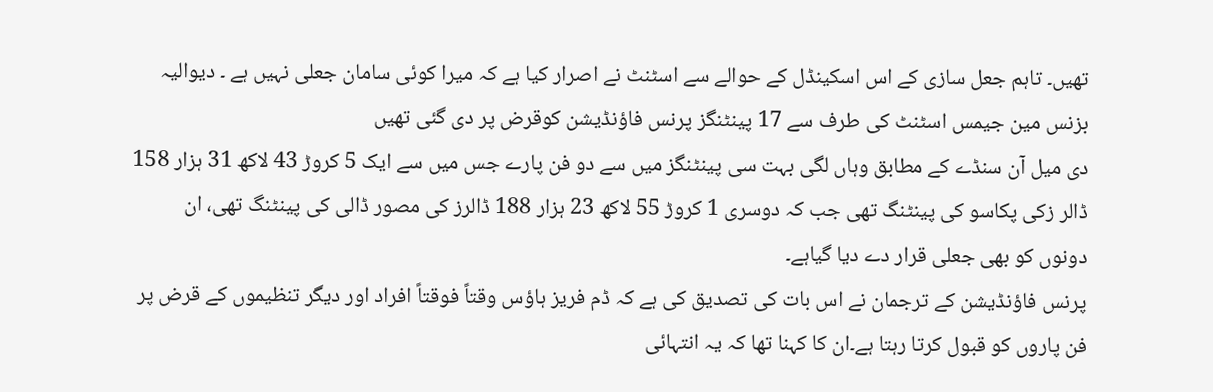تھیں۔ تاہم جعل سازی کے اس اسکینڈل کے حوالے سے اسٹنٹ نے اصرار کیا ہے کہ میرا کوئی سامان جعلی نہیں ہے ۔ دیوالیہ بزنس مین جیمس اسٹنٹ کی طرف سے 17 پینٹنگز پرنس فاؤنڈیشن کوقرض پر دی گئی تھیں
دی میل آن سنڈے کے مطابق وہاں لگی بہت سی پینٹنگز میں سے دو فن پارے جس میں سے ایک 5 کروڑ 43 لاکھ 31 ہزار 158 ڈالر زکی پکاسو کی پینٹنگ تھی جب کہ دوسری 1 کروڑ 55 لاکھ 23 ہزار 188 ڈالرز کی مصور ڈالی کی پینٹنگ تھی، ان دونوں کو بھی جعلی قرار دے دیا گیاہے۔
پرنس فاؤنڈیشن کے ترجمان نے اس بات کی تصدیق کی ہے کہ ڈم فریز ہاؤس وقتاً فوقتاً افراد اور دیگر تنظیموں کے قرض پر فن پاروں کو قبول کرتا رہتا ہے۔ان کا کہنا تھا کہ یہ انتہائی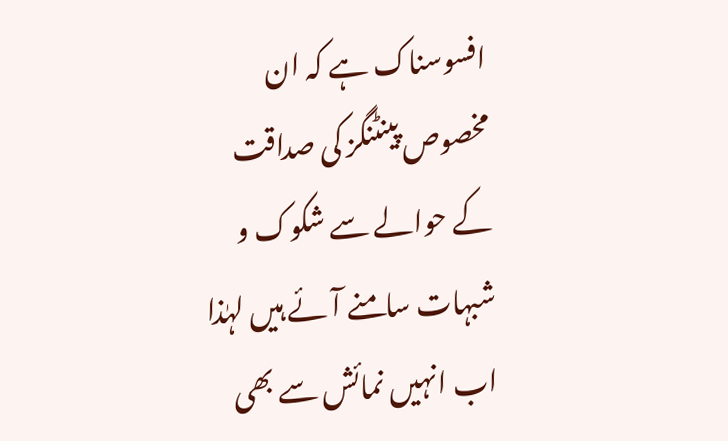افسوسناک ہے کہ ان مخصوص پینٹنگز کی صداقت کے حوالے سے شکوک و شبہات سامنے آئے ہیں لہٰذا اب انہیں نمائش سے بھی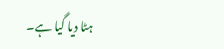ہٹا دیا گیا ہے۔